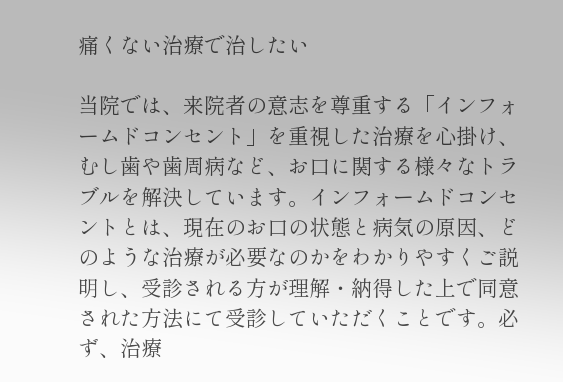痛くない治療で治したい

当院では、来院者の意志を尊重する「インフォームドコンセント」を重視した治療を心掛け、むし歯や歯周病など、お口に関する様々なトラブルを解決しています。インフォームドコンセントとは、現在のお口の状態と病気の原因、どのような治療が必要なのかをわかりやすくご説明し、受診される方が理解・納得した上で同意された方法にて受診していただくことです。必ず、治療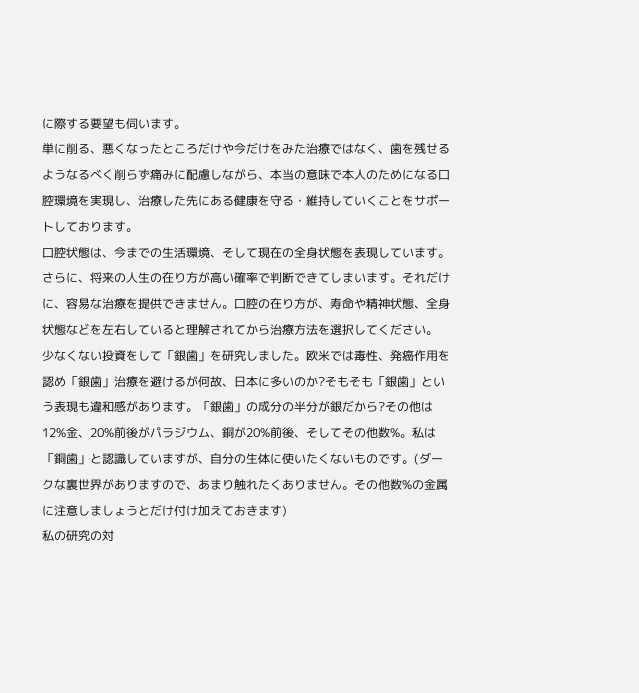に際する要望も伺います。
単に削る、悪くなったところだけや今だけをみた治療ではなく、歯を残せるようなるべく削らず痛みに配慮しながら、本当の意味で本人のためになる口腔環境を実現し、治療した先にある健康を守る・維持していくことをサポートしております。
口腔状態は、今までの生活環境、そして現在の全身状態を表現しています。さらに、将来の人生の在り方が高い確率で判断できてしまいます。それだけに、容易な治療を提供できません。口腔の在り方が、寿命や精神状態、全身状態などを左右していると理解されてから治療方法を選択してください。
少なくない投資をして「銀歯」を研究しました。欧米では毒性、発癌作用を認め「銀歯」治療を避けるが何故、日本に多いのか?そもそも「銀歯」という表現も違和感があります。「銀歯」の成分の半分が銀だから?その他は12%金、20%前後がパラジウム、銅が20%前後、そしてその他数%。私は「銅歯」と認識していますが、自分の生体に使いたくないものです。(ダークな裏世界がありますので、あまり触れたくありません。その他数%の金属に注意しましょうとだけ付け加えておきます)
私の研究の対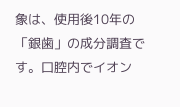象は、使用後10年の「銀歯」の成分調査です。口腔内でイオン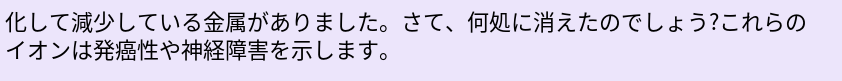化して減少している金属がありました。さて、何処に消えたのでしょう?これらのイオンは発癌性や神経障害を示します。